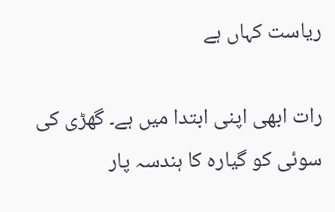ریاست کہاں ہے

رات ابھی اپنی ابتدا میں ہے۔ گھڑی کی سوئی کو گیارہ کا ہندسہ پار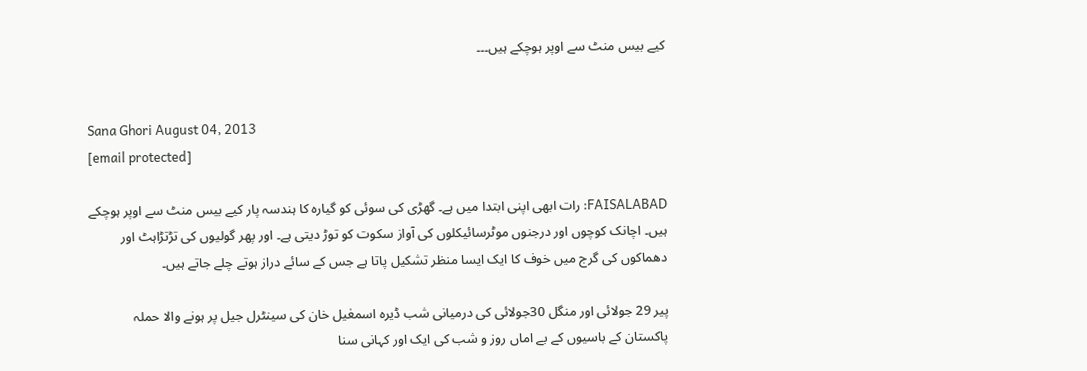کیے بیس منٹ سے اوپر ہوچکے ہیں۔۔۔


Sana Ghori August 04, 2013
[email protected]

FAISALABAD: رات ابھی اپنی ابتدا میں ہے۔ گھڑی کی سوئی کو گیارہ کا ہندسہ پار کیے بیس منٹ سے اوپر ہوچکے ہیں۔ اچانک کوچوں اور درجنوں موٹرسائیکلوں کی آواز سکوت کو توڑ دیتی ہے۔ اور پھر گولیوں کی تڑتڑاہٹ اور دھماکوں کی گرج میں خوف کا ایک ایسا منظر تشکیل پاتا ہے جس کے سائے دراز ہوتے چلے جاتے ہیں۔

پیر 29 جولائی اور منگل 30جولائی کی درمیانی شب ڈیرہ اسمعٰیل خان کی سینٹرل جیل پر ہونے والا حملہ پاکستان کے باسیوں کے بے اماں روز و شب کی ایک اور کہانی سنا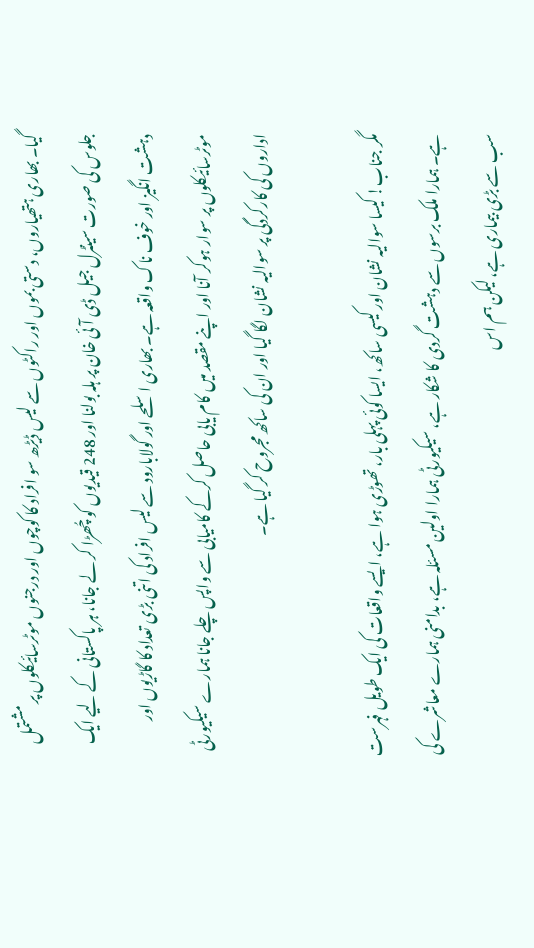گیا۔ بھاری ہتھیاروں، دستی بموں اور راکٹوں سے لیس ڈیڑھ سو افراد کا کوچوں اور درجنوں موٹرسائیکلوں پر مشتمل جلوس کی صورت سینٹرل جیل ڈی آئی خان پر ہلہ بولنا اور 248 قیدیوں کو چُھڑا کر لے جانا، ہر پاکستانی کے لیے ایک دہشت انگیز اور خوف ناک واقعہ ہے۔ بھاری اسلحے اور گولابارود سے لیس افراد کی اتنی بڑی تعداد کا گاڑیوں اور موٹرسائیکلوں پر سوار ہوکر آنا اور اپنے مقصد میں کام یابی حاصل کرکے کامیابی سے واپس چلے جانا ہمارے سیکیورٹی اداروں کی کارکردگی پر سوالیہ نشان لگا گیا اور ان کی ساکھ مجروح کر گیا ہے۔

مگر جناب! کیسا سوالیہ نشان اور کیسی ساکھ، ایسا کوئی پہلی بار، تھوڑی ہوا ہے، ایسے واقعات کی ایک طویل فہرست ہے۔ ہمارا ملک برسوں سے دہشت گردی کا شکار ہے، سیکیورٹی ہمارا اولین مسئلہ ہے، بدامنی ہمارے معاشرے کی سب سے بڑی بیماری ہے، لیکن ہم اس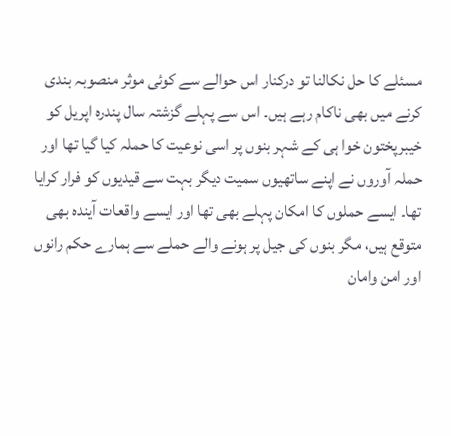مسئلے کا حل نکالنا تو درکنار اس حوالے سے کوئی موثر منصوبہ بندی کرنے میں بھی ناکام رہے ہیں۔ اس سے پہلے گزشتہ سال پندرہ اپریل کو خیبرپختون خوا ہی کے شہر بنوں پر اسی نوعیت کا حملہ کیا گیا تھا اور حملہ آوروں نے اپنے ساتھیوں سمیت دیگر بہت سے قیدیوں کو فرار کرایا تھا۔ ایسے حملوں کا امکان پہلے بھی تھا اور ایسے واقعات آیندہ بھی متوقع ہیں، مگر بنوں کی جیل پر ہونے والے حملے سے ہمارے حکم رانوں اور امن وامان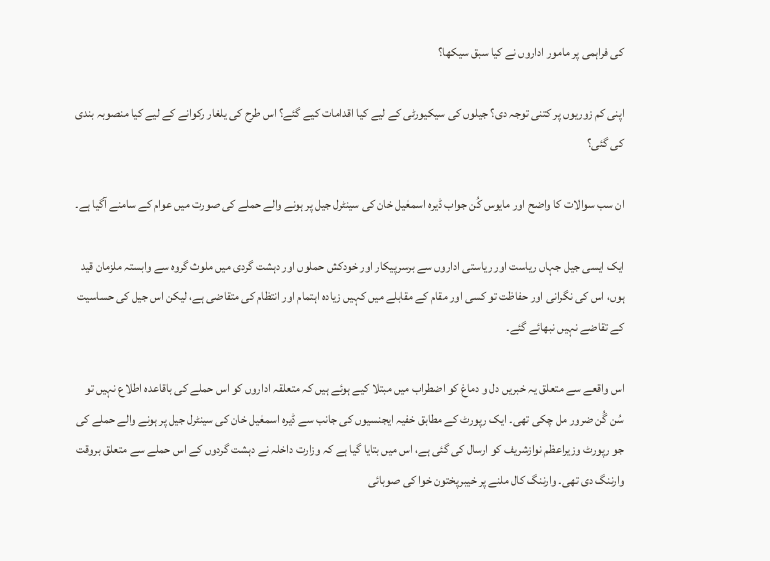کی فراہمی پر مامور اداروں نے کیا سبق سیکھا؟

اپنی کم زوریوں پر کتنی توجہ دی؟ جیلوں کی سیکیورٹی کے لیے کیا اقدامات کیے گئے؟ اس طرح کی یلغار رکوانے کے لیے کیا منصوبہ بندی کی گئی؟

ان سب سوالات کا واضح اور مایوس کُن جواب ڈیرہ اسمعٰیل خان کی سینٹرل جیل پر ہونے والے حملے کی صورت میں عوام کے سامنے آگیا ہے۔

ایک ایسی جیل جہاں ریاست اور ریاستی اداروں سے برسرپیکار اور خودکش حملوں اور دہشت گردی میں ملوث گروہ سے وابستہ ملزمان قید ہوں، اس کی نگرانی اور حفاظت تو کسی اور مقام کے مقابلے میں کہیں زیادہ اہتمام اور انتظام کی متقاضی ہے، لیکن اس جیل کی حساسیت کے تقاضے نہیں نبھائے گئے۔

اس واقعے سے متعلق یہ خبریں دل و دماغ کو اضطراب میں مبتلا کیے ہوئے ہیں کہ متعلقہ اداروں کو اس حملے کی باقاعدہ اطلاع نہیں تو سُن گُن ضرور مل چکی تھی۔ ایک رپورٹ کے مطابق خفیہ ایجنسیوں کی جانب سے ڈیرہ اسمعٰیل خان کی سینٹرل جیل پر ہونے والے حملے کی جو رپورٹ وزیراعظم نوازشریف کو ارسال کی گئی ہے، اس میں بتایا گیا ہے کہ وزارت داخلہ نے دہشت گردوں کے اس حملے سے متعلق بروقت وارننگ دی تھی۔ وارننگ کال ملنے پر خیبرپختون خوا کی صوبائی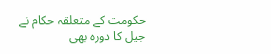حکومت کے متعلقہ حکام نے جیل کا دورہ بھی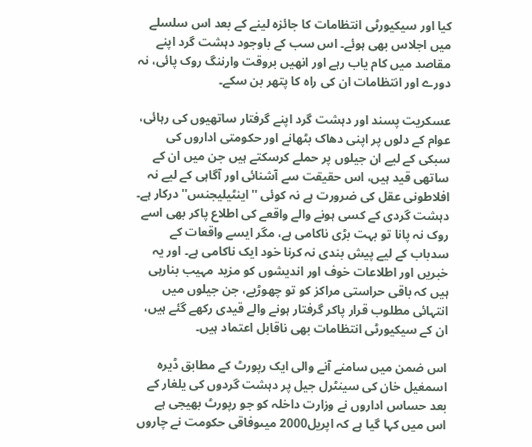کیا اور سیکیورٹی انتظامات کا جائزہ لینے کے بعد اس سلسلے میں اجلاس بھی ہوئے۔ اس سب کے باوجود دہشت گرد اپنے مقاصد میں کام یاب رہے اور انھیں بروقت وارننگ روک پائی، نہ دورے اور انتظامات ان کی راہ کا پتھر بن سکے۔

عسکریت پسند اور دہشت گرد اپنے گرفتار ساتھیوں کی رہائی، عوام کے دلوں پر اپنی دھاک بٹھانے اور حکومتی اداروں کی سبکی کے لیے ان جیلوں پر حملے کرسکتے ہیں جن میں ان کے ساتھی قید ہیں، اس حقیقت سے آشنائی اور آگاہی کے لیے نہ افلاطونی عقل کی ضرورت ہے نہ کوئی ''اینٹیلیجنس'' درکار ہے۔ دہشت گردی کے کسی ہونے والے واقعے کی اطلاع پاکر بھی اسے روک نہ پانا تو بہت بڑی ناکامی ہے، مگر ایسے واقعات کے سدباب کے لیے پیش بندی نہ کرنا خود ایک ناکامی ہے۔ اور یہ خبریں اور اطلاعات خوف اور اندیشوں کو مزید مہیب بنارہی ہیں کہ باقی حراستی مراکز کو تو چھوڑیے، جن جیلوں میں انتہائی مطلوب قرار پاکر گرفتار ہونے والے قیدی رکھے گئے ہیں، ان کے سیکیورٹی انتظامات بھی ناقابل اعتماد ہیں۔

اس ضمن میں سامنے آنے والی ایک رپورٹ کے مطابق ڈیرہ اسمعٰیل خان کی سینٹرل جیل پر دہشت گردوں کی یلغار کے بعد حساس اداروں نے وزارت داخلہ کو جو رپورٹ بھیجی ہے اس میں کہا گیا ہے کہ اپریل2000 میںوفاقی حکومت نے چاروں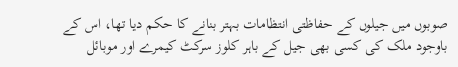صوبوں میں جیلوں کے حفاظتی انتظامات بہتر بنانے کا حکم دیا تھا، اس کے باوجود ملک کی کسی بھی جیل کے باہر کلوز سرکٹ کیمرے اور موبائل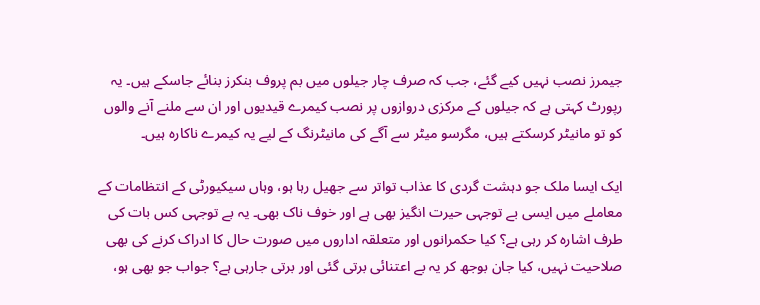جیمرز نصب نہیں کیے گئے، جب کہ صرف چار جیلوں میں بم پروف بنکرز بنائے جاسکے ہیں۔ یہ رپورٹ کہتی ہے کہ جیلوں کے مرکزی دروازوں پر نصب کیمرے قیدیوں اور ان سے ملنے آنے والوں کو تو مانیٹر کرسکتے ہیں، مگرسو میٹر سے آگے کی مانیٹرنگ کے لیے یہ کیمرے ناکارہ ہیں۔

ایک ایسا ملک جو دہشت گردی کا عذاب تواتر سے جھیل رہا ہو، وہاں سیکیورٹی کے انتظامات کے معاملے میں ایسی بے توجہی حیرت انگیز بھی ہے اور خوف ناک بھی۔ یہ بے توجہی کس بات کی طرف اشارہ کر رہی ہے؟ کیا حکمرانوں اور متعلقہ اداروں میں صورت حال کا ادراک کرنے کی بھی صلاحیت نہیں، کیا جان بوجھ کر یہ بے اعتنائی برتی گئی اور برتی جارہی ہے؟ جواب جو بھی ہو،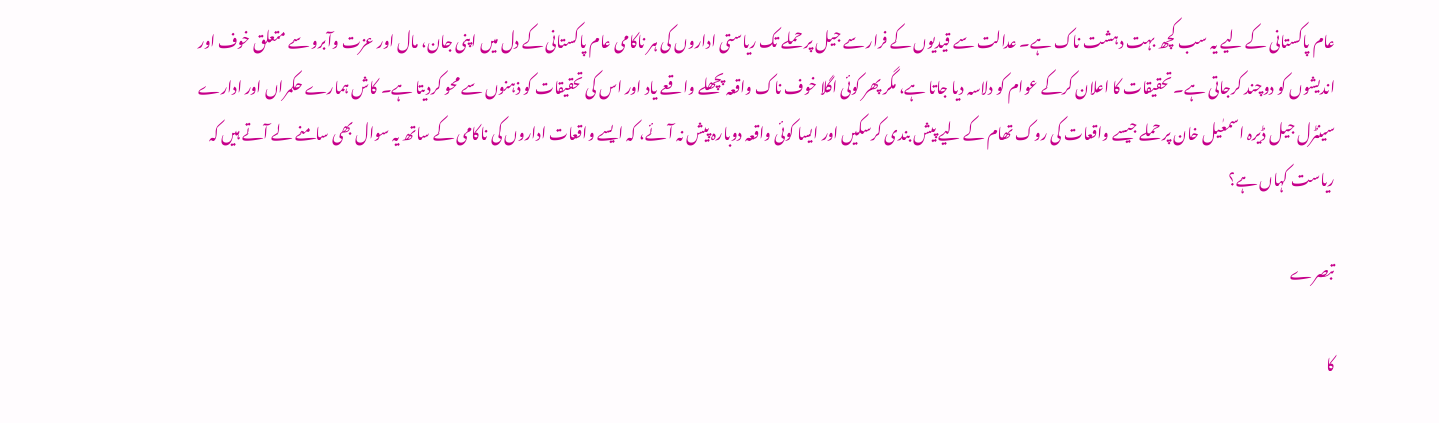عام پاکستانی کے لیے یہ سب کچھ بہت دہشت ناک ہے۔ عدالت سے قیدیوں کے فرار سے جیل پر حملے تک ریاستی اداروں کی ہر ناکامی عام پاکستانی کے دل میں اپنی جان، مال اور عزت وآبرو سے متعلق خوف اور اندیشوں کو دوچند کرجاتی ہے۔ تحقیقات کا اعلان کرکے عوام کو دلاسہ دیا جاتا ہے، مگر پھر کوئی اگلا خوف ناک واقعہ پچھلے واقعے یاد اور اس کی تحقیقات کو ذہنوں سے محو کردیتا ہے۔ کاش ہمارے حکمراں اور ادارے سینٹرل جیل ڈیرہ اسمعٰیل خان پر حملے جیسے واقعات کی روک تھام کے لیے پیش بندی کرسکیں اور ایسا کوئی واقعہ دوبارہ پیش نہ آئے، کہ ایسے واقعات اداروں کی ناکامی کے ساتھ یہ سوال بھی سامنے لے آتے ہیں کہ ریاست کہاں ہے؟

تبصرے

کا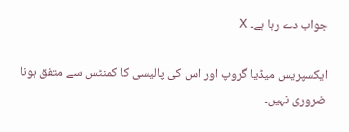جواب دے رہا ہے۔ X

ایکسپریس میڈیا گروپ اور اس کی پالیسی کا کمنٹس سے متفق ہونا ضروری نہیں۔